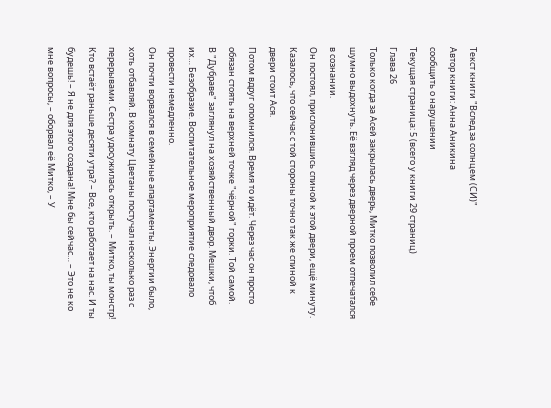Текст книги "Вслед за солнцем (СИ)"
Автор книги: Анна Аникина
сообщить о нарушении
Текущая страница: 5 (всего у книги 29 страниц)
Глава 26
Только когда за Асей закрылась дверь, Митко позволил себе шумно выдохнуть. Её взгляд через дверной проем отпечатался в сознании.
Он постоял, прислонившись спиной к этой двери, ещё минуту. Казалось, что сейчас с той стороны точно так же спиной к двери стоит Ася.
Потом вдруг опомнился. Время то идёт. Через час он просто обязан стоять на верхней точке "чёрной" горки. Той самой.
В "Дубраве" заглянул на хозяйственный двор. Мешки, чтоб их… Безобразие. Воспитательное мероприятие следовало провести немедленно.
Он почти ворвался в семейные апартаменты. Энергии было, хоть отбавляй. В комнату Цветаны постучал несколько раз с перерывами. Сестра удосужилась открыть. – Митко, ты монстр! Кто встаёт раньше десяти утра? – Все, кто работает на нас. И ты будешь! – Я не для этого создана! Мне бы сейчас… – Это не ко мне вопросы, – оборвал её Митко, – У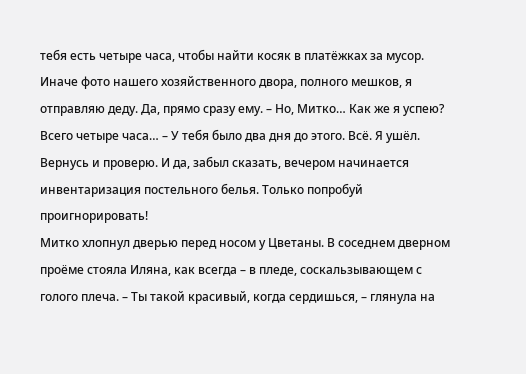тебя есть четыре часа, чтобы найти косяк в платёжках за мусор. Иначе фото нашего хозяйственного двора, полного мешков, я отправляю деду. Да, прямо сразу ему. – Но, Митко… Как же я успею? Всего четыре часа… – У тебя было два дня до этого. Всё. Я ушёл. Вернусь и проверю. И да, забыл сказать, вечером начинается инвентаризация постельного белья. Только попробуй проигнорировать!
Митко хлопнул дверью перед носом у Цветаны. В соседнем дверном проёме стояла Иляна, как всегда – в пледе, соскальзывающем с голого плеча. – Ты такой красивый, когда сердишься, – глянула на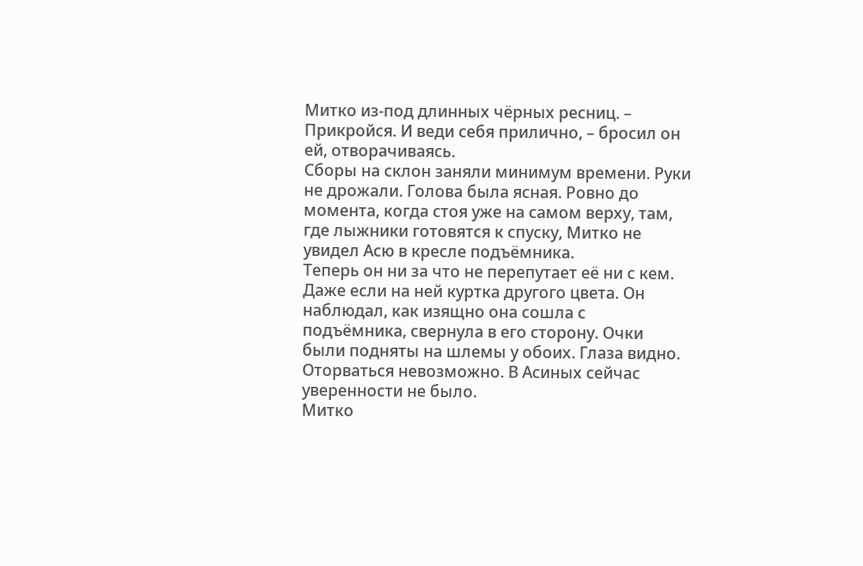Митко из-под длинных чёрных ресниц. – Прикройся. И веди себя прилично, – бросил он ей, отворачиваясь.
Сборы на склон заняли минимум времени. Руки не дрожали. Голова была ясная. Ровно до момента, когда стоя уже на самом верху, там, где лыжники готовятся к спуску, Митко не увидел Асю в кресле подъёмника.
Теперь он ни за что не перепутает её ни с кем. Даже если на ней куртка другого цвета. Он наблюдал, как изящно она сошла с подъёмника, свернула в его сторону. Очки были подняты на шлемы у обоих. Глаза видно. Оторваться невозможно. В Асиных сейчас уверенности не было.
Митко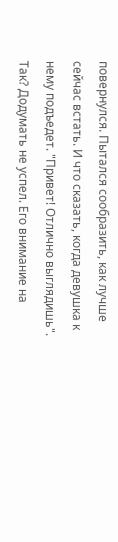повернулся. Пытался сообразить, как лучше сейчас встать. И что сказать, когда девушка к нему подъедет. "Привет! Отлично выглядишь". Так? Додумать не успел. Его внимание на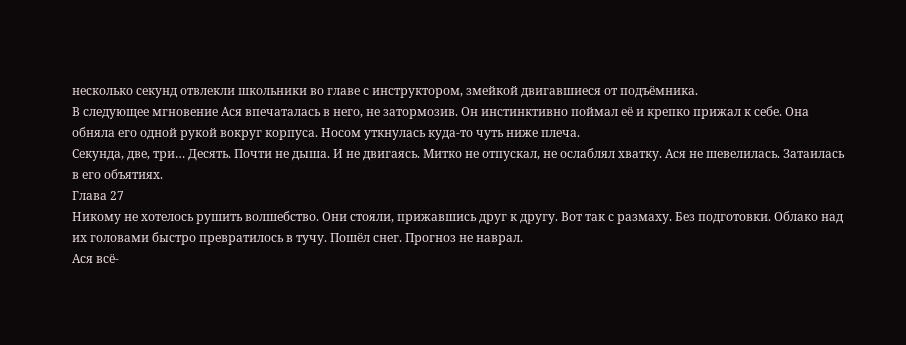несколько секунд отвлекли школьники во главе с инструктором, змейкой двигавшиеся от подъёмника.
В следующее мгновение Ася впечаталась в него, не затормозив. Он инстинктивно поймал её и крепко прижал к себе. Она обняла его одной рукой вокруг корпуса. Носом уткнулась куда-то чуть ниже плеча.
Секунда, две, три… Десять. Почти не дыша. И не двигаясь. Митко не отпускал, не ослаблял хватку. Ася не шевелилась. Затаилась в его объятиях.
Глава 27
Никому не хотелось рушить волшебство. Они стояли, прижавшись друг к другу. Вот так с размаху. Без подготовки. Облако над их головами быстро превратилось в тучу. Пошёл снег. Прогноз не наврал.
Ася всё-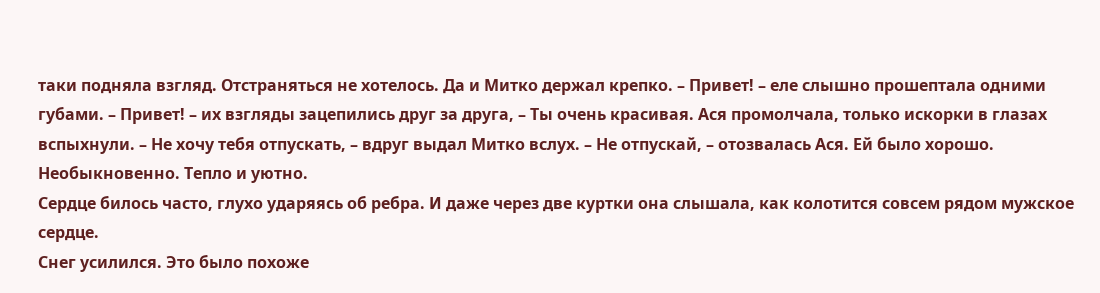таки подняла взгляд. Отстраняться не хотелось. Да и Митко держал крепко. – Привет! – еле слышно прошептала одними губами. – Привет! – их взгляды зацепились друг за друга, – Ты очень красивая. Ася промолчала, только искорки в глазах вспыхнули. – Не хочу тебя отпускать, – вдруг выдал Митко вслух. – Не отпускай, – отозвалась Ася. Ей было хорошо. Необыкновенно. Тепло и уютно.
Сердце билось часто, глухо ударяясь об ребра. И даже через две куртки она слышала, как колотится совсем рядом мужское сердце.
Снег усилился. Это было похоже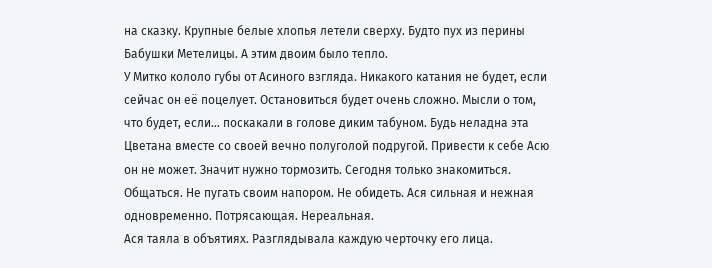на сказку. Крупные белые хлопья летели сверху. Будто пух из перины Бабушки Метелицы. А этим двоим было тепло.
У Митко кололо губы от Асиного взгляда. Никакого катания не будет, если сейчас он её поцелует. Остановиться будет очень сложно. Мысли о том, что будет, если… поскакали в голове диким табуном. Будь неладна эта Цветана вместе со своей вечно полуголой подругой. Привести к себе Асю он не может. Значит нужно тормозить. Сегодня только знакомиться. Общаться. Не пугать своим напором. Не обидеть. Ася сильная и нежная одновременно. Потрясающая. Нереальная.
Ася таяла в объятиях. Разглядывала каждую черточку его лица.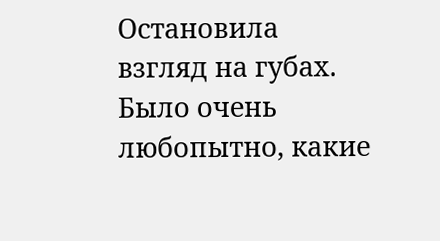Остановила взгляд на губах. Было очень любопытно, какие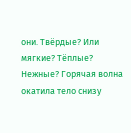они. Твёрдые? Или мягкие? Тёплые? Нежные? Горячая волна окатила тело снизу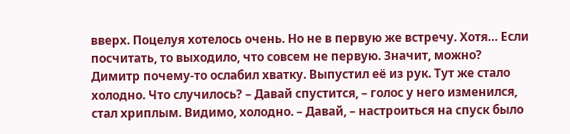вверх. Поцелуя хотелось очень. Но не в первую же встречу. Хотя… Если посчитать, то выходило, что совсем не первую. Значит, можно?
Димитр почему-то ослабил хватку. Выпустил её из рук. Тут же стало холодно. Что случилось? – Давай спустится, – голос у него изменился, стал хриплым. Видимо, холодно. – Давай, – настроиться на спуск было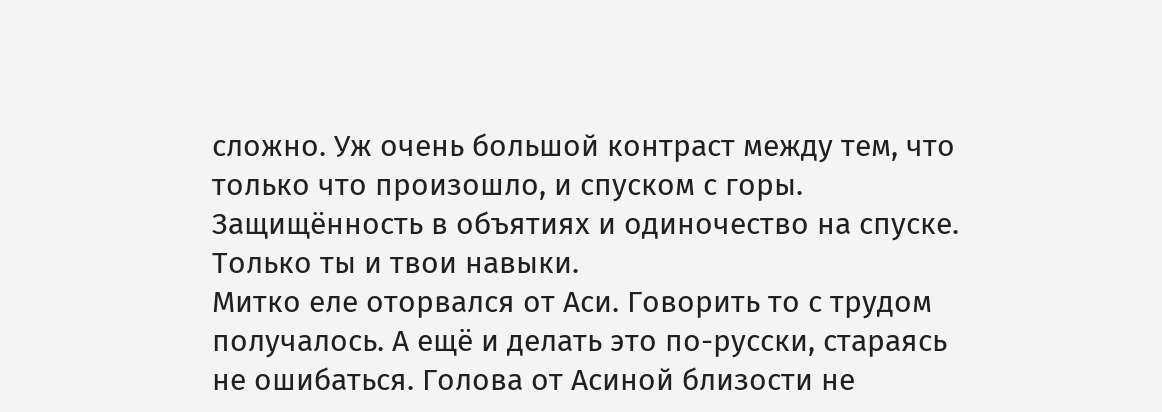сложно. Уж очень большой контраст между тем, что только что произошло, и спуском с горы. Защищённость в объятиях и одиночество на спуске. Только ты и твои навыки.
Митко еле оторвался от Аси. Говорить то с трудом получалось. А ещё и делать это по-русски, стараясь не ошибаться. Голова от Асиной близости не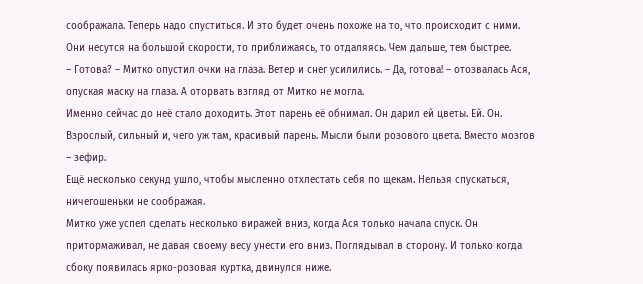соображала. Теперь надо спуститься. И это будет очень похоже на то, что происходит с ними. Они несутся на большой скорости, то приближаясь, то отдаляясь. Чем дальше, тем быстрее.
– Готова? – Митко опустил очки на глаза. Ветер и снег усилились. – Да, готова! – отозвалась Ася, опуская маску на глаза. А оторвать взгляд от Митко не могла.
Именно сейчас до неё стало доходить. Этот парень её обнимал. Он дарил ей цветы. Ей. Он. Взрослый, сильный и, чего уж там, красивый парень. Мысли были розового цвета. Вместо мозгов – зефир.
Ещё несколько секунд ушло, чтобы мысленно отхлестать себя по щекам. Нельзя спускаться, ничегошеньки не соображая.
Митко уже успел сделать несколько виражей вниз, когда Ася только начала спуск. Он притормаживал, не давая своему весу унести его вниз. Поглядывал в сторону. И только когда сбоку появилась ярко-розовая куртка, двинулся ниже.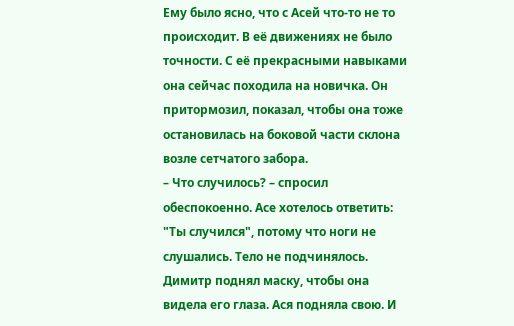Ему было ясно, что с Асей что-то не то происходит. В её движениях не было точности. С её прекрасными навыками она сейчас походила на новичка. Он притормозил, показал, чтобы она тоже остановилась на боковой части склона возле сетчатого забора.
– Что случилось? – спросил обеспокоенно. Асе хотелось ответить: "Ты случился", потому что ноги не слушались. Тело не подчинялось. Димитр поднял маску, чтобы она видела его глаза. Ася подняла свою. И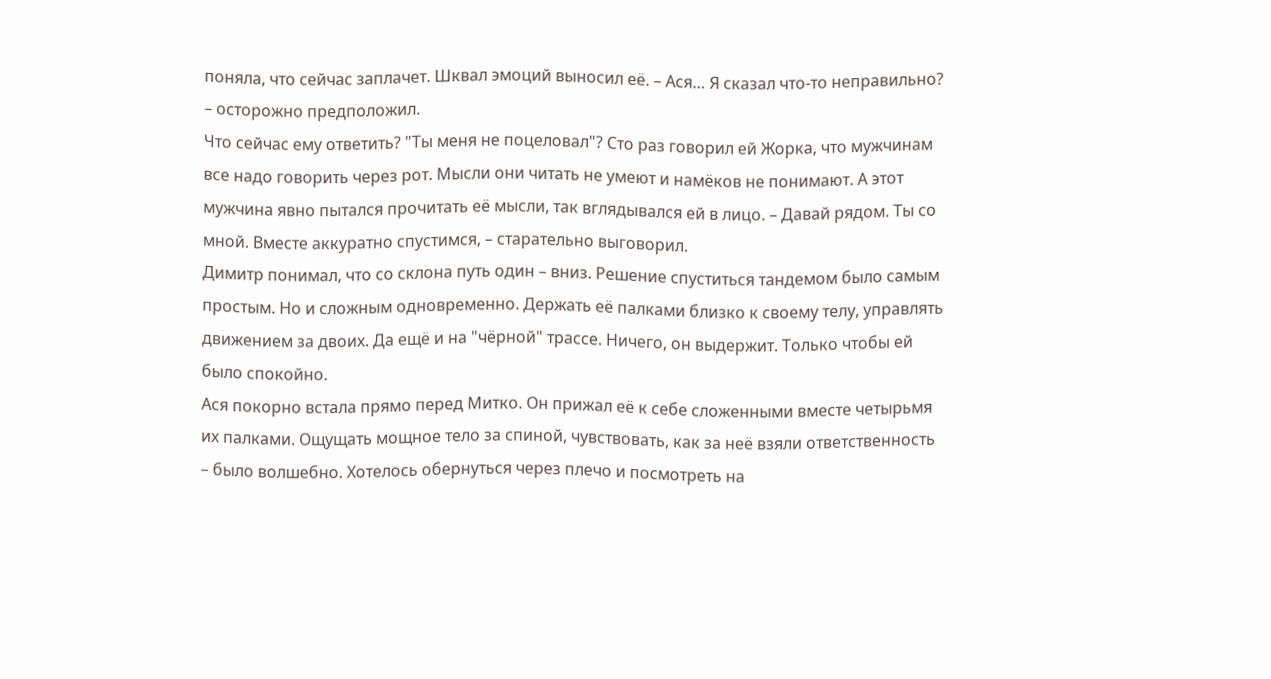поняла, что сейчас заплачет. Шквал эмоций выносил её. – Ася… Я сказал что-то неправильно? – осторожно предположил.
Что сейчас ему ответить? "Ты меня не поцеловал"? Сто раз говорил ей Жорка, что мужчинам все надо говорить через рот. Мысли они читать не умеют и намёков не понимают. А этот мужчина явно пытался прочитать её мысли, так вглядывался ей в лицо. – Давай рядом. Ты со мной. Вместе аккуратно спустимся, – старательно выговорил.
Димитр понимал, что со склона путь один – вниз. Решение спуститься тандемом было самым простым. Но и сложным одновременно. Держать её палками близко к своему телу, управлять движением за двоих. Да ещё и на "чёрной" трассе. Ничего, он выдержит. Только чтобы ей было спокойно.
Ася покорно встала прямо перед Митко. Он прижал её к себе сложенными вместе четырьмя их палками. Ощущать мощное тело за спиной, чувствовать, как за неё взяли ответственность – было волшебно. Хотелось обернуться через плечо и посмотреть на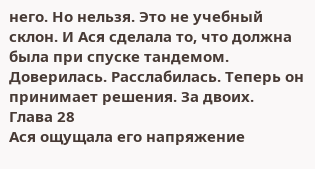него. Но нельзя. Это не учебный склон. И Ася сделала то, что должна была при спуске тандемом. Доверилась. Расслабилась. Теперь он принимает решения. За двоих.
Глава 28
Ася ощущала его напряжение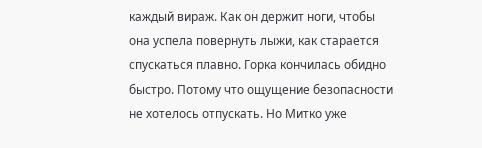каждый вираж. Как он держит ноги, чтобы она успела повернуть лыжи, как старается спускаться плавно. Горка кончилась обидно быстро. Потому что ощущение безопасности не хотелось отпускать. Но Митко уже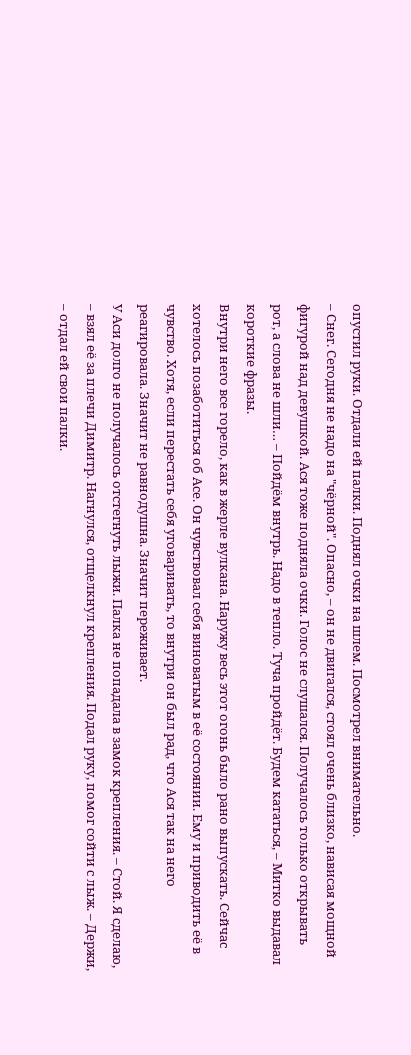опустил руки. Отдали ей палки. Поднял очки на шлем. Посмотрел внимательно.
– Снег. Сегодня не надо на "чёрной". Опасно, – он не двигался, стоял очень близко, нависая мощной фигурой над девушкой. Ася тоже подняла очки. Голос не слушался. Получалось только открывать рот, а слова не шли… – Пойдём внутрь. Надо в тепло. Туча пройдёт. Будем кататься, – Митко выдавал короткие фразы.
Внутри него все горело, как в жерле вулкана. Наружу весь этот огонь было рано выпускать. Сейчас хотелось позаботиться об Асе. Он чувствовал себя виноватым в её состоянии. Ему и приводить её в чувство. Хотя, если перестать себя уговаривать, то внутри он был рад, что Ася так на него реагировала. Значит не равнодушна. Значит переживает.
У Аси долго не получалось отстегнуть лыжи. Палка не попадала в замок крепления. – Стой. Я сделаю, – взял её за плечи Димитр. Нагнулся, отщелкнул крепления. Подал руку, помог сойти с лыж. – Держи, – отдал ей свои палки.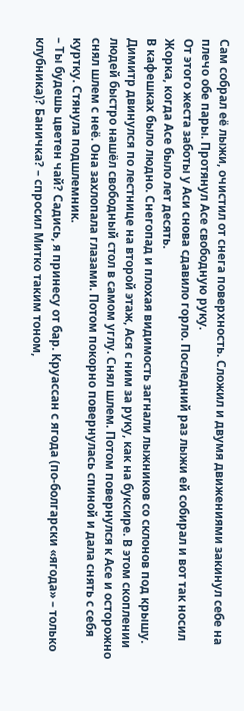Сам собрал её лыжи, очистил от снега поверхность. Сложил и двумя движениями закинул себе на плечо обе пары. Протянул Асе свободную руку.
От этого жеста заботы у Аси снова сдавило горло. Последний раз лыжи ей собирал и вот так носил Жорка, когда Асе было лет десять.
В кафешках было людно. Снегопад и плохая видимость загнали лыжников со склонов под крышу. Димитр двинулся по лестнице на второй этаж, Ася с ним за руку, как на буксире. В этом скоплении людей быстро нашёл свободный стол в самом углу. Снял шлем. Потом повернулся к Асе и осторожно снял шлем с неё. Она захлопала глазами. Потом покорно повернулась спиной и дала снять с себя куртку. Стянула подшлемник.
– Ты будешь цветен чай? Садись, я принесу от бар. Круассан с ягода (по-болгарски «ягода» – только клубника)? Баничка? – спросил Митко таким тоном,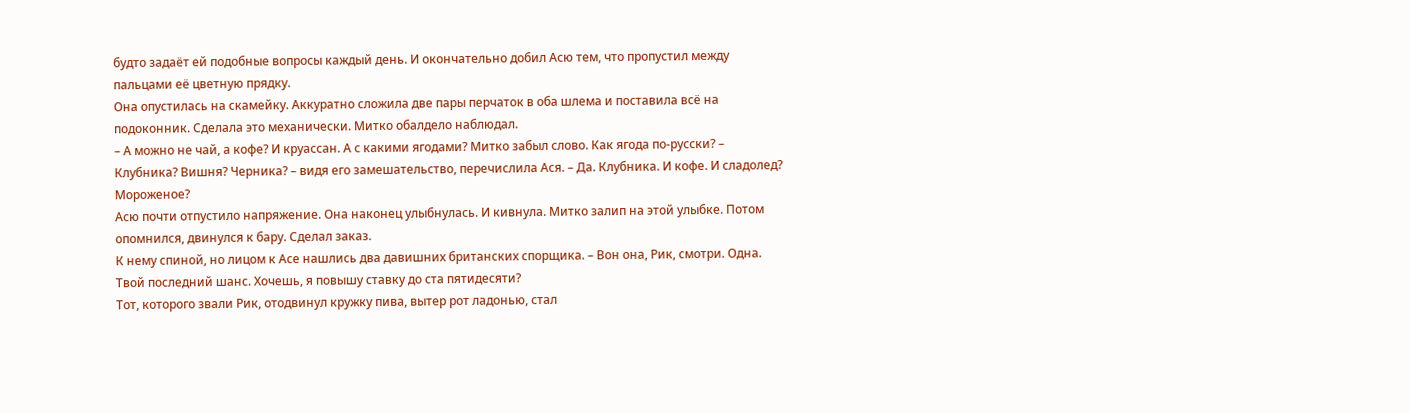будто задаёт ей подобные вопросы каждый день. И окончательно добил Асю тем, что пропустил между пальцами её цветную прядку.
Она опустилась на скамейку. Аккуратно сложила две пары перчаток в оба шлема и поставила всё на подоконник. Сделала это механически. Митко обалдело наблюдал.
– А можно не чай, а кофе? И круассан. А с какими ягодами? Митко забыл слово. Как ягода по-русски? – Клубника? Вишня? Черника? – видя его замешательство, перечислила Ася. – Да. Клубника. И кофе. И сладолед? Мороженое?
Асю почти отпустило напряжение. Она наконец улыбнулась. И кивнула. Митко залип на этой улыбке. Потом опомнился, двинулся к бару. Сделал заказ.
К нему спиной, но лицом к Асе нашлись два давишних британских спорщика. – Вон она, Рик, смотри. Одна. Твой последний шанс. Хочешь, я повышу ставку до ста пятидесяти?
Тот, которого звали Рик, отодвинул кружку пива, вытер рот ладонью, стал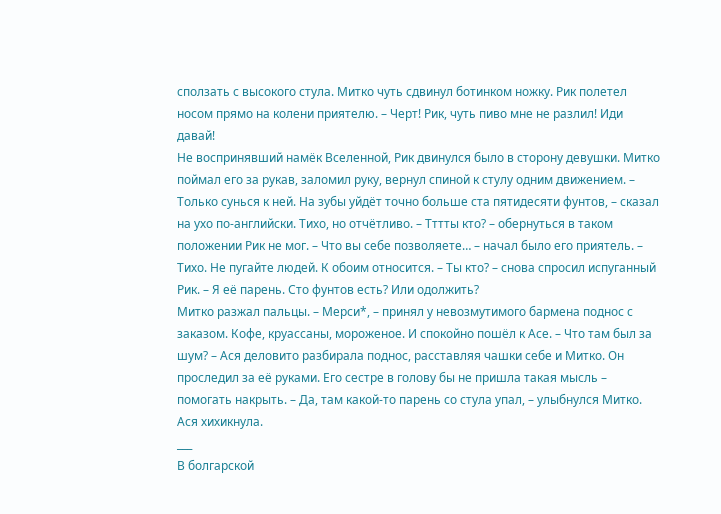сползать с высокого стула. Митко чуть сдвинул ботинком ножку. Рик полетел носом прямо на колени приятелю. – Черт! Рик, чуть пиво мне не разлил! Иди давай!
Не воспринявший намёк Вселенной, Рик двинулся было в сторону девушки. Митко поймал его за рукав, заломил руку, вернул спиной к стулу одним движением. – Только сунься к ней. На зубы уйдёт точно больше ста пятидесяти фунтов, – сказал на ухо по-английски. Тихо, но отчётливо. – Тттты кто? – обернуться в таком положении Рик не мог. – Что вы себе позволяете… – начал было его приятель. – Тихо. Не пугайте людей. К обоим относится. – Ты кто? – снова спросил испуганный Рик. – Я её парень. Сто фунтов есть? Или одолжить?
Митко разжал пальцы. – Мерси*, – принял у невозмутимого бармена поднос с заказом. Кофе, круассаны, мороженое. И спокойно пошёл к Асе. – Что там был за шум? – Ася деловито разбирала поднос, расставляя чашки себе и Митко. Он проследил за её руками. Его сестре в голову бы не пришла такая мысль – помогать накрыть. – Да, там какой-то парень со стула упал, – улыбнулся Митко. Ася хихикнула.
___
В болгарской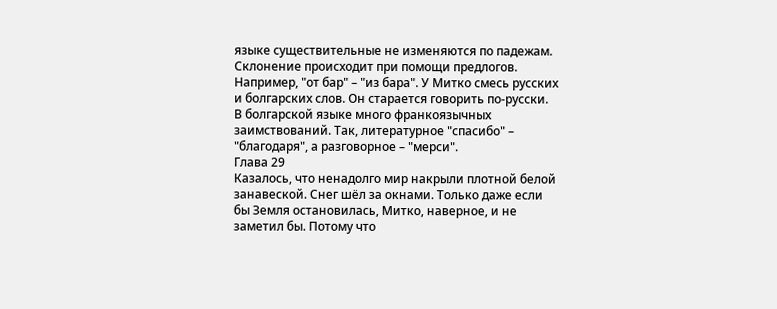языке существительные не изменяются по падежам. Склонение происходит при помощи предлогов. Например, "от бар" – "из бара". У Митко смесь русских и болгарских слов. Он старается говорить по-русски.
В болгарской языке много франкоязычных заимствований. Так, литературное "спасибо" – "благодаря", а разговорное – "мерси".
Глава 29
Казалось, что ненадолго мир накрыли плотной белой занавеской. Снег шёл за окнами. Только даже если бы Земля остановилась, Митко, наверное, и не заметил бы. Потому что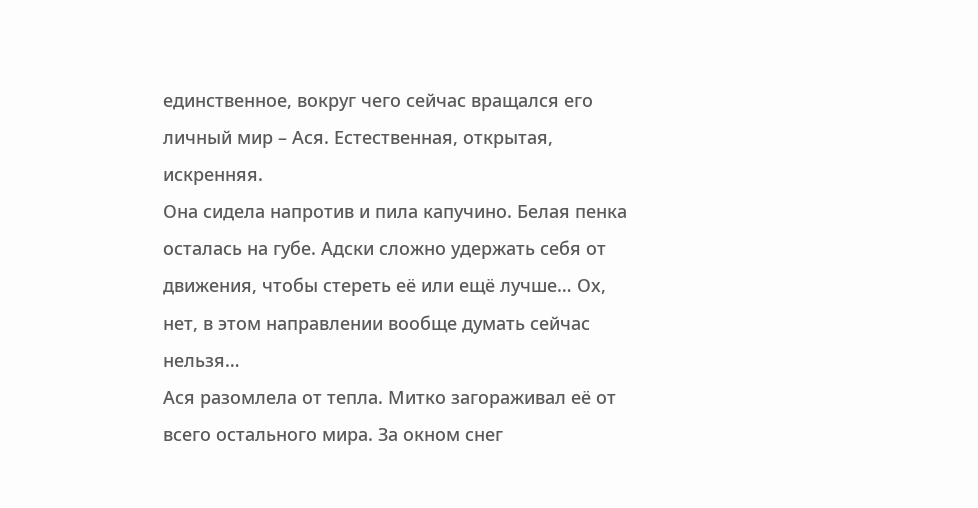единственное, вокруг чего сейчас вращался его личный мир – Ася. Естественная, открытая, искренняя.
Она сидела напротив и пила капучино. Белая пенка осталась на губе. Адски сложно удержать себя от движения, чтобы стереть её или ещё лучше… Ох, нет, в этом направлении вообще думать сейчас нельзя…
Ася разомлела от тепла. Митко загораживал её от всего остального мира. За окном снег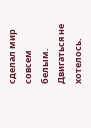сделал мир совсем белым. Двигаться не хотелось.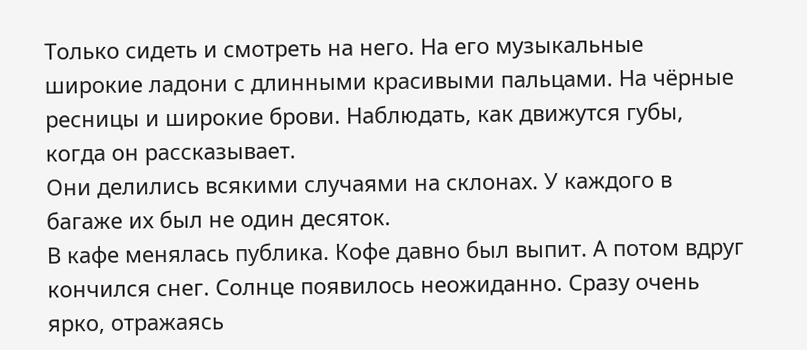Только сидеть и смотреть на него. На его музыкальные широкие ладони с длинными красивыми пальцами. На чёрные ресницы и широкие брови. Наблюдать, как движутся губы, когда он рассказывает.
Они делились всякими случаями на склонах. У каждого в багаже их был не один десяток.
В кафе менялась публика. Кофе давно был выпит. А потом вдруг кончился снег. Солнце появилось неожиданно. Сразу очень ярко, отражаясь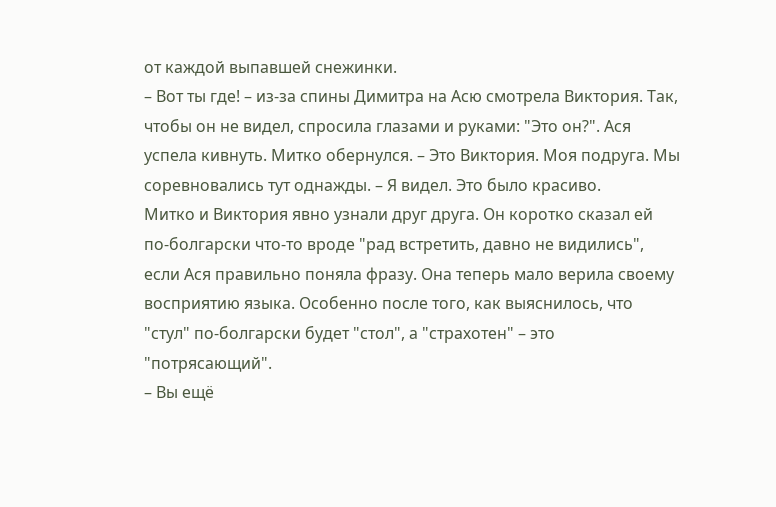от каждой выпавшей снежинки.
– Вот ты где! – из-за спины Димитра на Асю смотрела Виктория. Так, чтобы он не видел, спросила глазами и руками: "Это он?". Ася успела кивнуть. Митко обернулся. – Это Виктория. Моя подруга. Мы соревновались тут однажды. – Я видел. Это было красиво.
Митко и Виктория явно узнали друг друга. Он коротко сказал ей по-болгарски что-то вроде "рад встретить, давно не видились", если Ася правильно поняла фразу. Она теперь мало верила своему восприятию языка. Особенно после того, как выяснилось, что "стул" по-болгарски будет "стол", а "страхотен" – это "потрясающий".
– Вы ещё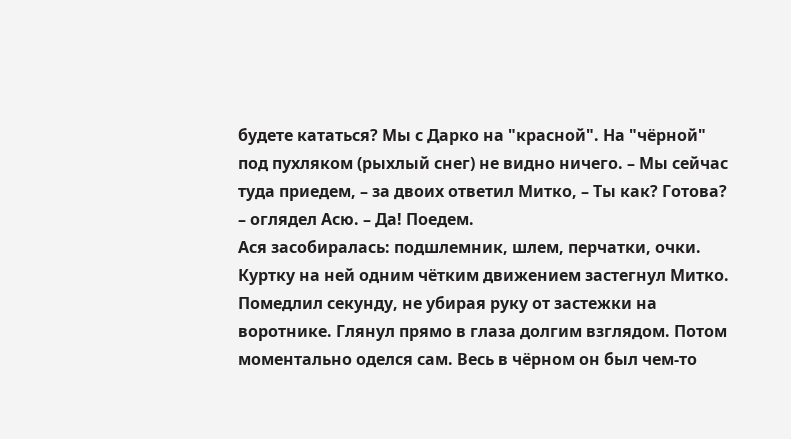будете кататься? Мы с Дарко на "красной". На "чёрной" под пухляком (рыхлый снег) не видно ничего. – Мы сейчас туда приедем, – за двоих ответил Митко, – Ты как? Готова? – оглядел Асю. – Да! Поедем.
Ася засобиралась: подшлемник, шлем, перчатки, очки. Куртку на ней одним чётким движением застегнул Митко. Помедлил секунду, не убирая руку от застежки на воротнике. Глянул прямо в глаза долгим взглядом. Потом моментально оделся сам. Весь в чёрном он был чем-то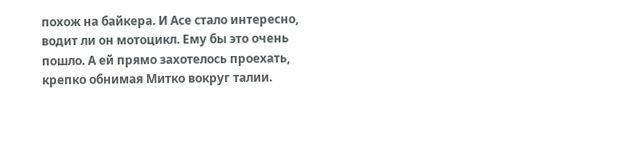похож на байкера. И Асе стало интересно, водит ли он мотоцикл. Ему бы это очень пошло. А ей прямо захотелось проехать, крепко обнимая Митко вокруг талии.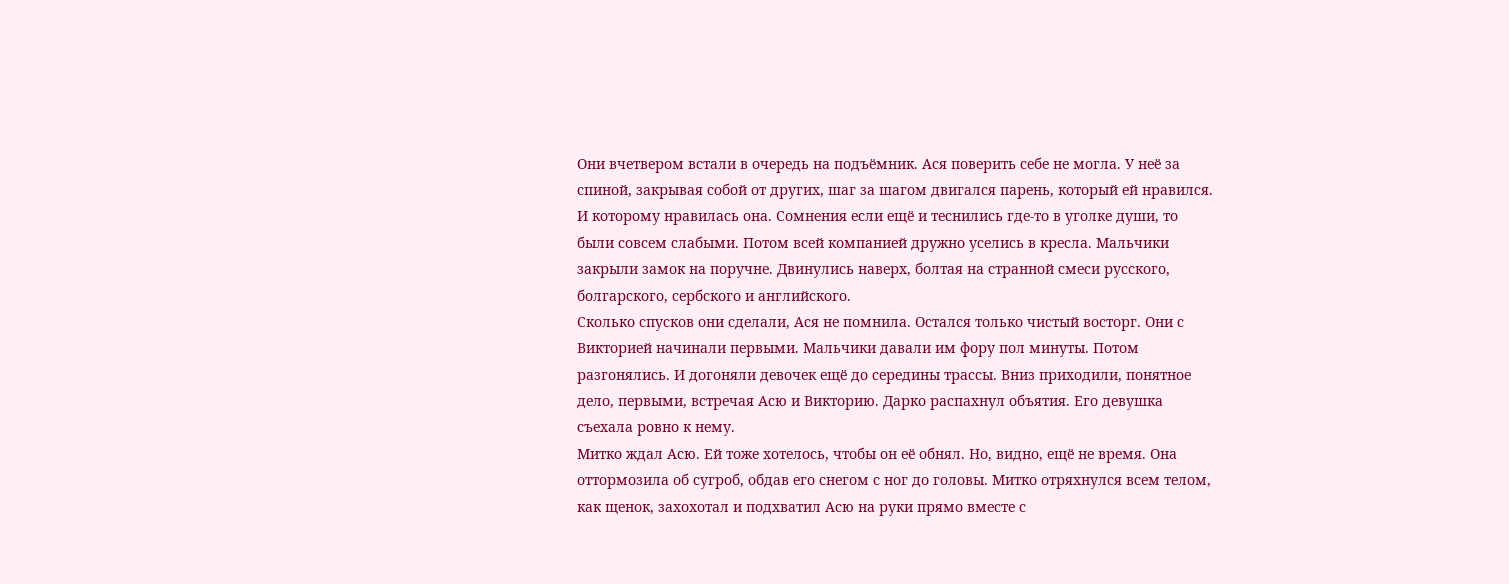Они вчетвером встали в очередь на подъёмник. Ася поверить себе не могла. У неё за спиной, закрывая собой от других, шаг за шагом двигался парень, который ей нравился. И которому нравилась она. Сомнения если ещё и теснились где-то в уголке души, то были совсем слабыми. Потом всей компанией дружно уселись в кресла. Мальчики закрыли замок на поручне. Двинулись наверх, болтая на странной смеси русского, болгарского, сербского и английского.
Сколько спусков они сделали, Ася не помнила. Остался только чистый восторг. Они с Викторией начинали первыми. Мальчики давали им фору пол минуты. Потом разгонялись. И догоняли девочек ещё до середины трассы. Вниз приходили, понятное дело, первыми, встречая Асю и Викторию. Дарко распахнул объятия. Его девушка съехала ровно к нему.
Митко ждал Асю. Ей тоже хотелось, чтобы он её обнял. Но, видно, ещё не время. Она оттормозила об сугроб, обдав его снегом с ног до головы. Митко отряхнулся всем телом, как щенок, захохотал и подхватил Асю на руки прямо вместе с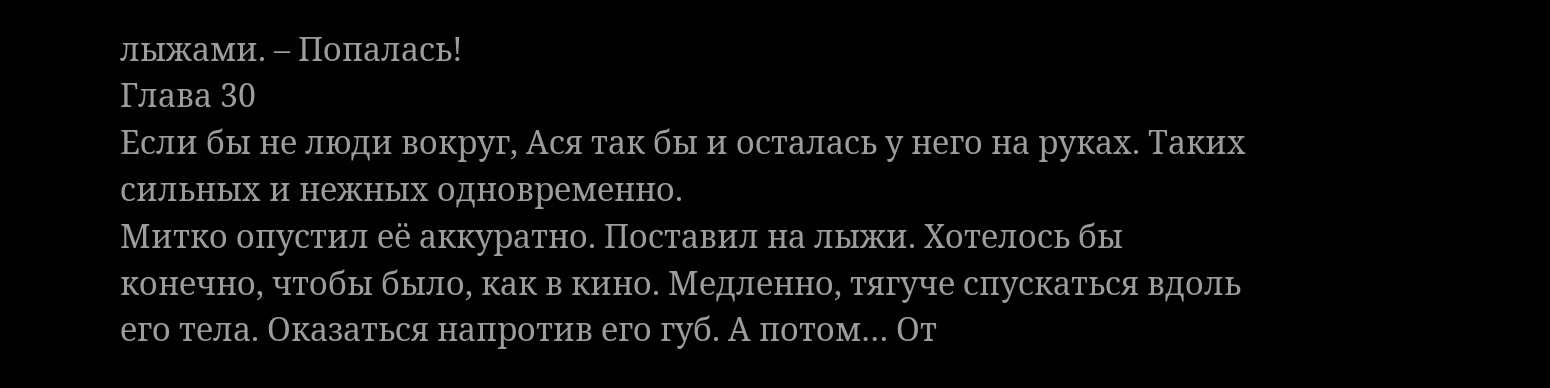лыжами. – Попалась!
Глава 30
Если бы не люди вокруг, Ася так бы и осталась у него на руках. Таких сильных и нежных одновременно.
Митко опустил её аккуратно. Поставил на лыжи. Хотелось бы конечно, чтобы было, как в кино. Медленно, тягуче спускаться вдоль его тела. Оказаться напротив его губ. А потом… От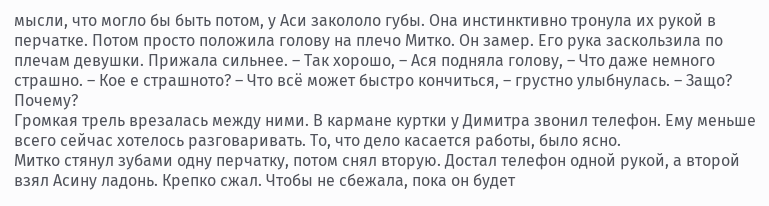мысли, что могло бы быть потом, у Аси закололо губы. Она инстинктивно тронула их рукой в перчатке. Потом просто положила голову на плечо Митко. Он замер. Его рука заскользила по плечам девушки. Прижала сильнее. – Так хорошо, – Ася подняла голову, – Что даже немного страшно. – Кое е страшното? – Что всё может быстро кончиться, – грустно улыбнулась. – Защо? Почему?
Громкая трель врезалась между ними. В кармане куртки у Димитра звонил телефон. Ему меньше всего сейчас хотелось разговаривать. То, что дело касается работы, было ясно.
Митко стянул зубами одну перчатку, потом снял вторую. Достал телефон одной рукой, а второй взял Асину ладонь. Крепко сжал. Чтобы не сбежала, пока он будет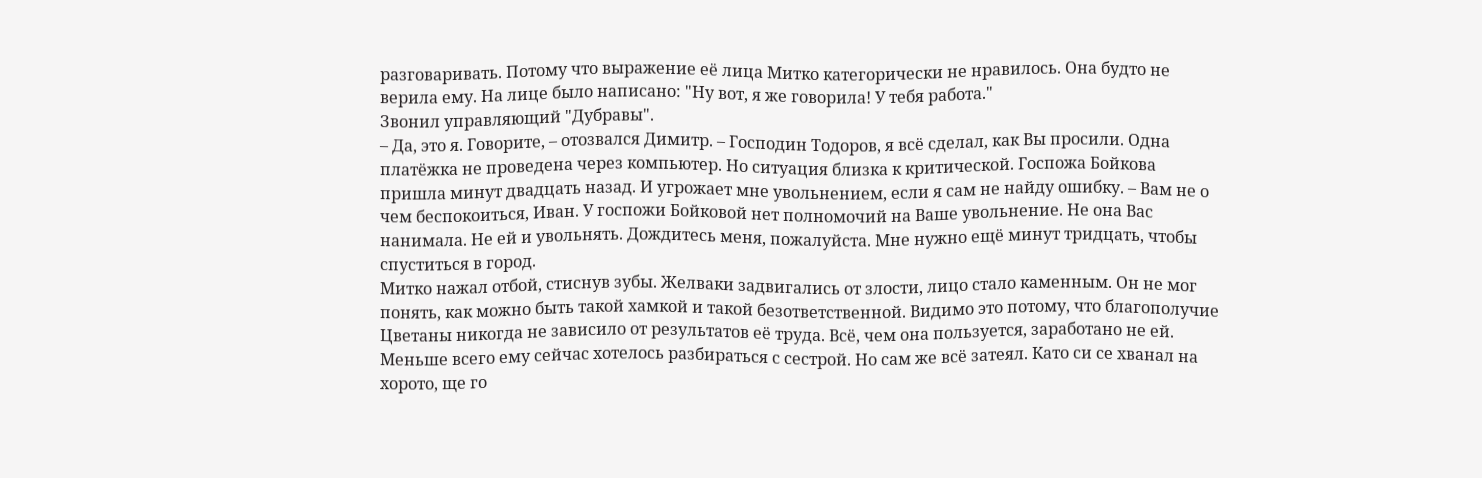разговаривать. Потому что выражение её лица Митко категорически не нравилось. Она будто не верила ему. На лице было написано: "Ну вот, я же говорила! У тебя работа."
Звонил управляющий "Дубравы".
– Да, это я. Говорите, – отозвался Димитр. – Господин Тодоров, я всё сделал, как Вы просили. Одна платёжка не проведена через компьютер. Но ситуация близка к критической. Госпожа Бойкова пришла минут двадцать назад. И угрожает мне увольнением, если я сам не найду ошибку. – Вам не о чем беспокоиться, Иван. У госпожи Бойковой нет полномочий на Ваше увольнение. Не она Вас нанимала. Не ей и увольнять. Дождитесь меня, пожалуйста. Мне нужно ещё минут тридцать, чтобы спуститься в город.
Митко нажал отбой, стиснув зубы. Желваки задвигались от злости, лицо стало каменным. Он не мог понять, как можно быть такой хамкой и такой безответственной. Видимо это потому, что благополучие Цветаны никогда не зависило от результатов её труда. Всё, чем она пользуется, заработано не ей.
Меньше всего ему сейчас хотелось разбираться с сестрой. Но сам же всё затеял. Като си се хванал на хорото, ще го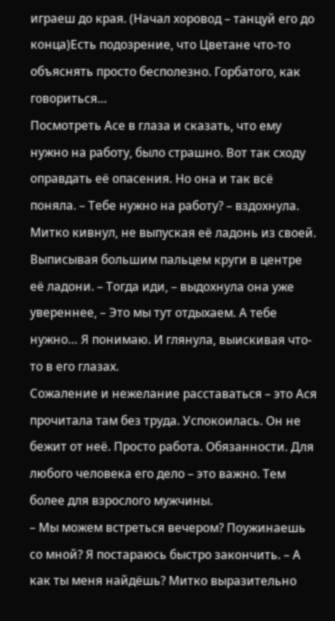играеш до края. (Начал хоровод – танцуй его до конца)Есть подозрение, что Цветане что-то объяснять просто бесполезно. Горбатого, как говориться…
Посмотреть Асе в глаза и сказать, что ему нужно на работу, было страшно. Вот так сходу оправдать её опасения. Но она и так всё поняла. – Тебе нужно на работу? – вздохнула. Митко кивнул, не выпуская её ладонь из своей. Выписывая большим пальцем круги в центре её ладони. – Тогда иди, – выдохнула она уже увереннее, – Это мы тут отдыхаем. А тебе нужно… Я понимаю. И глянула, выискивая что-то в его глазах.
Сожаление и нежелание расставаться – это Ася прочитала там без труда. Успокоилась. Он не бежит от неё. Просто работа. Обязанности. Для любого человека его дело – это важно. Тем более для взрослого мужчины.
– Мы можем встреться вечером? Поужинаешь со мной? Я постараюсь быстро закончить. – А как ты меня найдёшь? Митко выразительно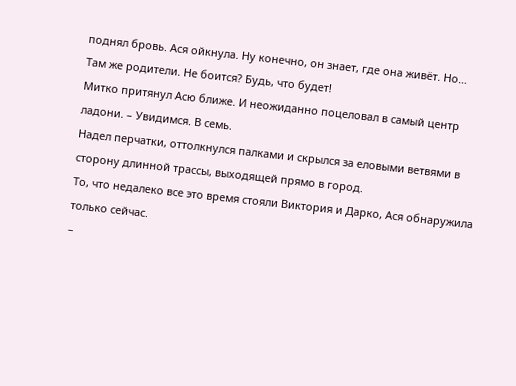поднял бровь. Ася ойкнула. Ну конечно, он знает, где она живёт. Но… Там же родители. Не боится? Будь, что будет!
Митко притянул Асю ближе. И неожиданно поцеловал в самый центр ладони. – Увидимся. В семь.
Надел перчатки, оттолкнулся палками и скрылся за еловыми ветвями в сторону длинной трассы, выходящей прямо в город.
То, что недалеко все это время стояли Виктория и Дарко, Ася обнаружила только сейчас.
–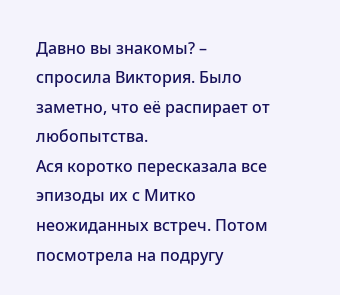Давно вы знакомы? – спросила Виктория. Было заметно, что её распирает от любопытства.
Ася коротко пересказала все эпизоды их с Митко неожиданных встреч. Потом посмотрела на подругу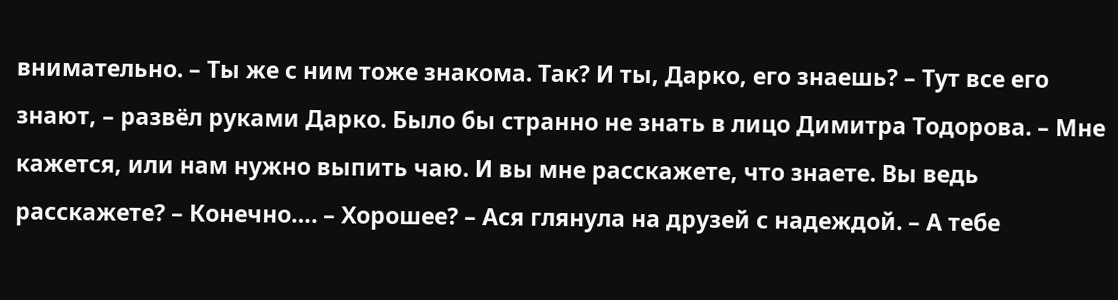внимательно. – Ты же с ним тоже знакома. Так? И ты, Дарко, его знаешь? – Тут все его знают, – развёл руками Дарко. Было бы странно не знать в лицо Димитра Тодорова. – Мне кажется, или нам нужно выпить чаю. И вы мне расскажете, что знаете. Вы ведь расскажете? – Конечно…. – Хорошее? – Ася глянула на друзей с надеждой. – А тебе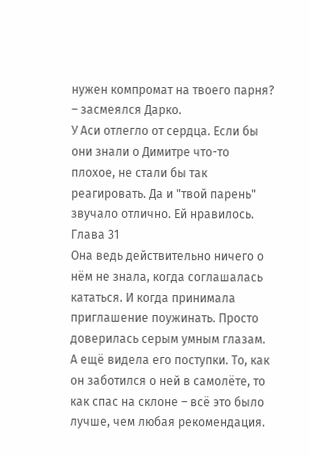нужен компромат на твоего парня? – засмеялся Дарко.
У Аси отлегло от сердца. Если бы они знали о Димитре что-то плохое, не стали бы так реагировать. Да и "твой парень" звучало отлично. Ей нравилось.
Глава 31
Она ведь действительно ничего о нём не знала, когда соглашалась кататься. И когда принимала приглашение поужинать. Просто доверилась серым умным глазам. А ещё видела его поступки. То, как он заботился о ней в самолёте, то как спас на склоне – всё это было лучше, чем любая рекомендация.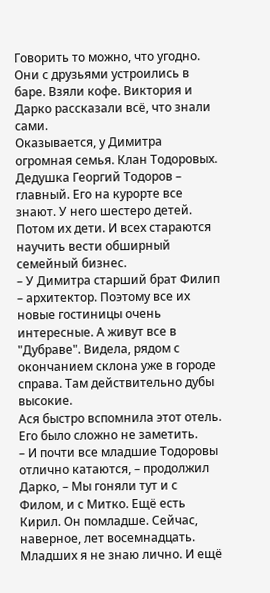Говорить то можно, что угодно.
Они с друзьями устроились в баре. Взяли кофе. Виктория и Дарко рассказали всё, что знали сами.
Оказывается, у Димитра огромная семья. Клан Тодоровых. Дедушка Георгий Тодоров – главный. Его на курорте все знают. У него шестеро детей. Потом их дети. И всех стараются научить вести обширный семейный бизнес.
– У Димитра старший брат Филип – архитектор. Поэтому все их новые гостиницы очень интересные. А живут все в "Дубраве". Видела, рядом с окончанием склона уже в городе справа. Там действительно дубы высокие.
Ася быстро вспомнила этот отель. Его было сложно не заметить.
– И почти все младшие Тодоровы отлично катаются, – продолжил Дарко, – Мы гоняли тут и с Филом, и с Митко. Ещё есть Кирил. Он помладше. Сейчас, наверное, лет восемнадцать. Младших я не знаю лично. И ещё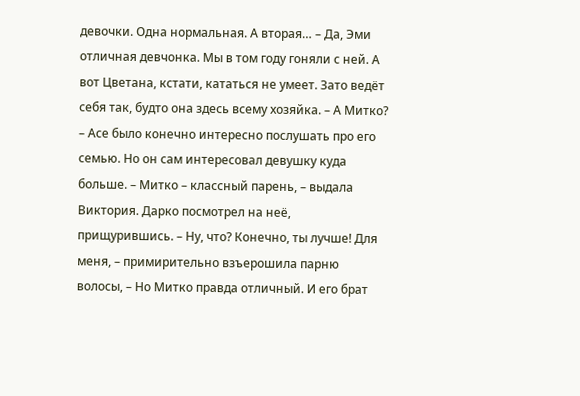девочки. Одна нормальная. А вторая… – Да, Эми отличная девчонка. Мы в том году гоняли с ней. А вот Цветана, кстати, кататься не умеет. Зато ведёт себя так, будто она здесь всему хозяйка. – А Митко? – Асе было конечно интересно послушать про его семью. Но он сам интересовал девушку куда больше. – Митко – классный парень, – выдала Виктория. Дарко посмотрел на неё, прищурившись. – Ну, что? Конечно, ты лучше! Для меня, – примирительно взъерошила парню волосы, – Но Митко правда отличный. И его брат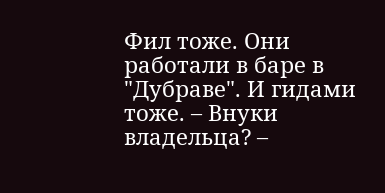Фил тоже. Они работали в баре в "Дубраве". И гидами тоже. – Внуки владельца? –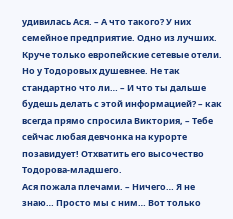удивилась Ася. – А что такого? У них семейное предприятие. Одно из лучших. Круче только европейские сетевые отели. Но у Тодоровых душевнее. Не так стандартно что ли… – И что ты дальше будешь делать с этой информацией? – как всегда прямо спросила Виктория, – Тебе сейчас любая девчонка на курорте позавидует! Отхватить его высочество Тодорова-младшего.
Ася пожала плечами. – Ничего… Я не знаю… Просто мы с ним… Вот только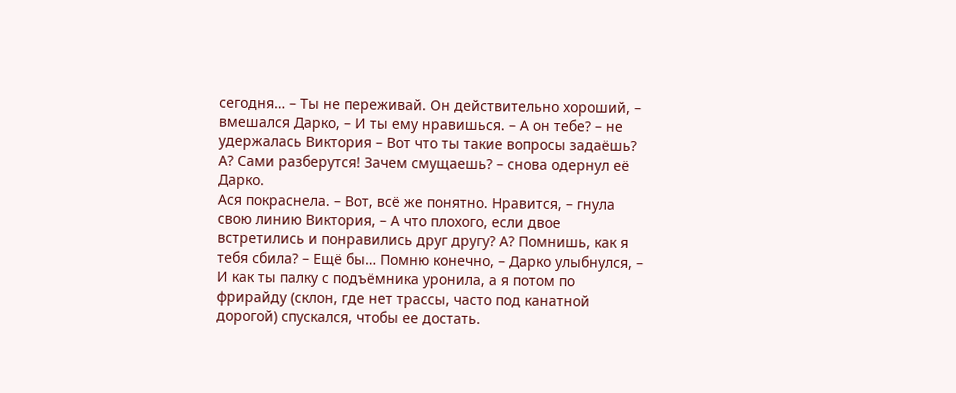сегодня… – Ты не переживай. Он действительно хороший, – вмешался Дарко, – И ты ему нравишься. – А он тебе? – не удержалась Виктория – Вот что ты такие вопросы задаёшь? А? Сами разберутся! Зачем смущаешь? – снова одернул её Дарко.
Ася покраснела. – Вот, всё же понятно. Нравится, – гнула свою линию Виктория, – А что плохого, если двое встретились и понравились друг другу? А? Помнишь, как я тебя сбила? – Ещё бы… Помню конечно, – Дарко улыбнулся, – И как ты палку с подъёмника уронила, а я потом по фрирайду (склон, где нет трассы, часто под канатной дорогой) спускался, чтобы ее достать.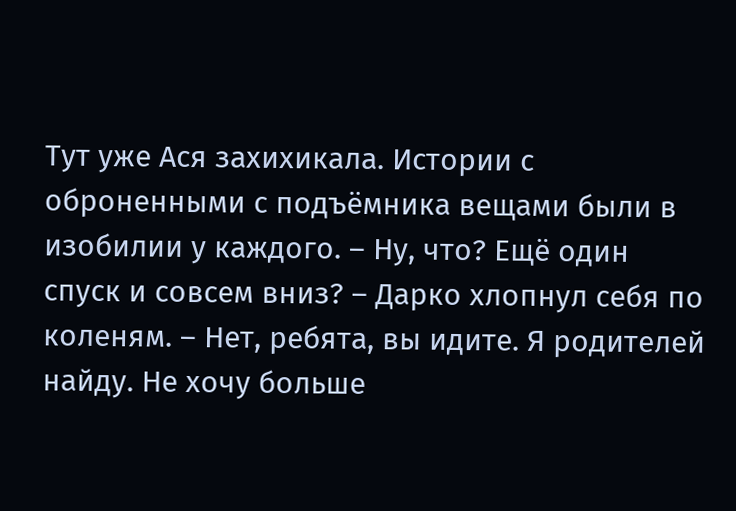Тут уже Ася захихикала. Истории с оброненными с подъёмника вещами были в изобилии у каждого. – Ну, что? Ещё один спуск и совсем вниз? – Дарко хлопнул себя по коленям. – Нет, ребята, вы идите. Я родителей найду. Не хочу больше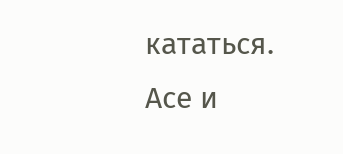кататься.
Асе и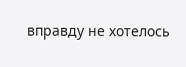вправду не хотелось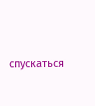спускаться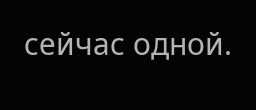сейчас одной.